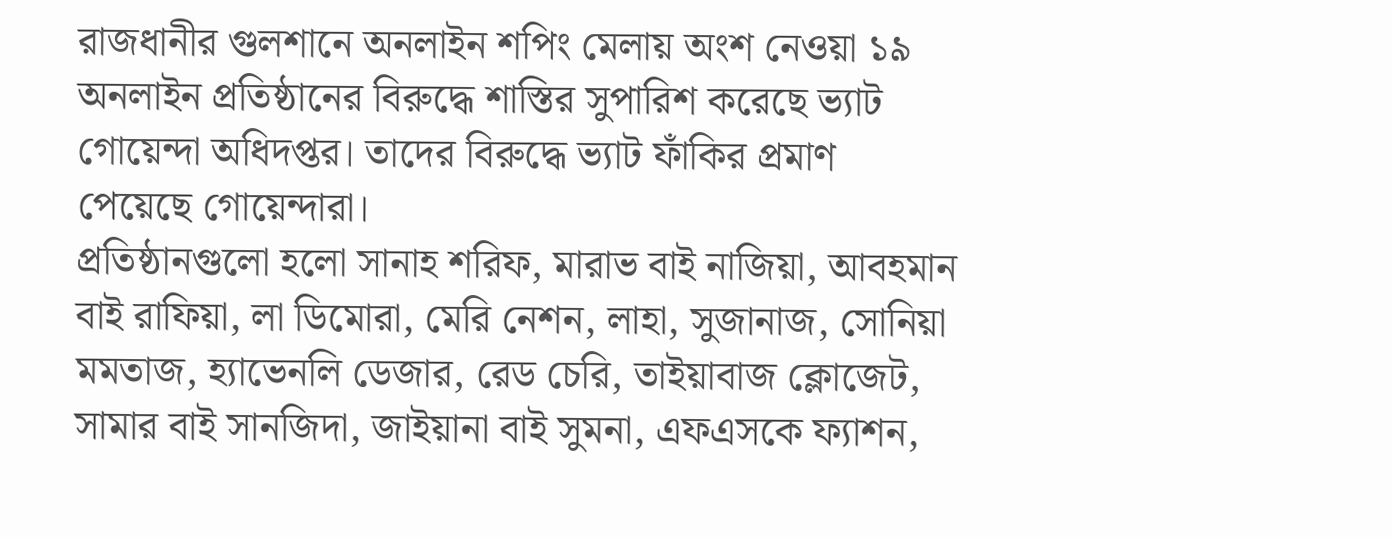রাজধানীর গুলশানে অনলাইন শপিং মেলায় অংশ নেওয়া ১৯ অনলাইন প্রতিষ্ঠানের বিরুদ্ধে শাস্তির সুপারিশ করেছে ভ্যাট গোয়েন্দা অধিদপ্তর। তাদের বিরুদ্ধে ভ্যাট ফাঁকির প্রমাণ পেয়েছে গোয়েন্দারা।
প্রতিষ্ঠানগুলো হলো সানাহ শরিফ, মারাভ বাই নাজিয়া, আবহমান বাই রাফিয়া, লা ডিমোরা, মেরি নেশন, লাহা, সুজানাজ, সোনিয়া মমতাজ, হ্যাভেনলি ডেজার, রেড চেরি, তাইয়াবাজ ক্লোজেট, সামার বাই সানজিদা, জাইয়ানা বাই সুমনা, এফএসকে ফ্যাশন,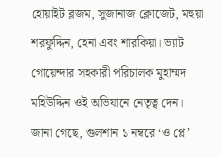হোয়াইট ব্লজম, সুজানাজ ক্লোজেট, মহুয়া শরফুদ্দিন, হেনা এবং শারকিয়া। ভ্যাট গোয়েন্দার সহকারী পরিচালক মুহাম্মদ মহিউদ্দিন ওই অভিযানে নেতৃত্ব দেন।
জানা গেছে, গুলশান ১ নম্বরে ‘ও প্লে’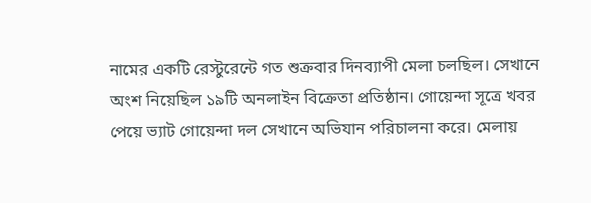নামের একটি রেস্টুরেন্টে গত শুক্রবার দিনব্যাপী মেলা চলছিল। সেখানে অংশ নিয়েছিল ১৯টি অনলাইন বিক্রেতা প্রতিষ্ঠান। গোয়েন্দা সূত্রে খবর পেয়ে ভ্যাট গোয়েন্দা দল সেখানে অভিযান পরিচালনা করে। মেলায়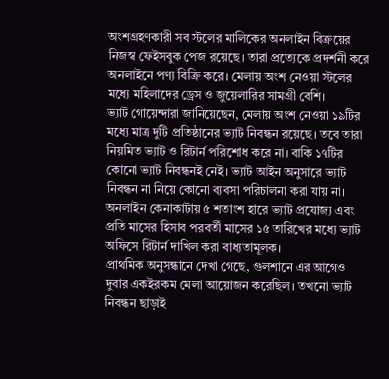অংশগ্রহণকারী সব স্টলের মালিকের অনলাইন বিক্রয়ের নিজস্ব ফেইসবুক পেজ রয়েছে। তারা প্রত্যেকে প্রদর্শনী করে অনলাইনে পণ্য বিক্রি করে। মেলায় অংশ নেওয়া স্টলের মধ্যে মহিলাদের ড্রেস ও জুয়েলারির সামগ্রী বেশি।
ভ্যাট গোয়েন্দারা জানিয়েছেন, মেলায় অংশ নেওয়া ১৯টির মধ্যে মাত্র দুটি প্রতিষ্ঠানের ভ্যাট নিবন্ধন রয়েছে। তবে তারা নিয়মিত ভ্যাট ও রিটার্ন পরিশোধ করে না। বাকি ১৭টির কোনো ভ্যাট নিবন্ধনই নেই। ভ্যাট আইন অনুসারে ভ্যাট নিবন্ধন না নিয়ে কোনো ব্যবসা পরিচালনা করা যায় না। অনলাইন কেনাকাটায় ৫ শতাংশ হারে ভ্যাট প্রযোজ্য এবং প্রতি মাসের হিসাব পরবর্তী মাসের ১৫ তারিখের মধ্যে ভ্যাট অফিসে রিটার্ন দাখিল করা বাধ্যতামূলক।
প্রাথমিক অনুসন্ধানে দেখা গেছে, গুলশানে এর আগেও দুবার একইরকম মেলা আয়োজন করেছিল। তখনো ভ্যাট নিবন্ধন ছাড়াই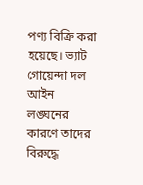পণ্য বিক্রি করা হয়েছে। ভ্যাট গোয়েন্দা দল আইন লঙ্ঘনের কারণে তাদের বিরুদ্ধে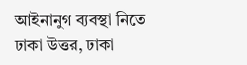আইনানুগ ব্যবস্থা নিতে ঢাকা উত্তর, ঢাকা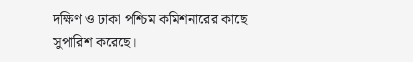দক্ষিণ ও ঢাকা পশ্চিম কমিশনারের কাছে সুপারিশ করেছে।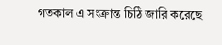গতকাল এ সংক্রান্ত চিঠি জারি করেছে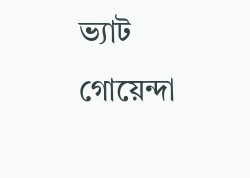ভ্যাট গোয়েন্দা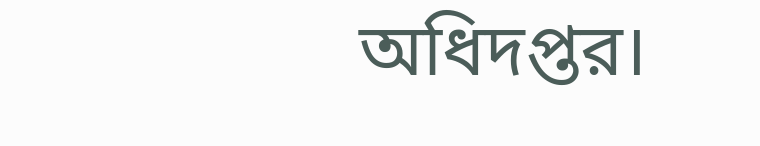অধিদপ্তর।